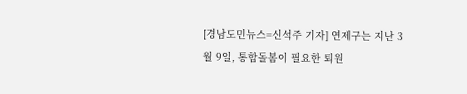[경남도민뉴스=신석주 기자] 연제구는 지난 3월 9일, 통합돌봄이 필요한 퇴원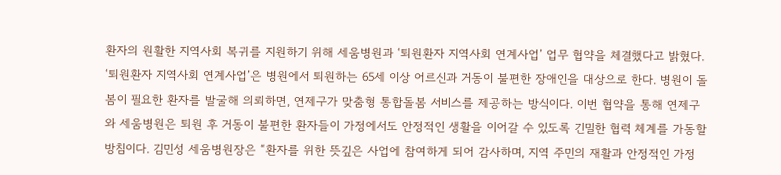환자의 원활한 지역사회 복귀를 지원하기 위해 세움병원과 ‘퇴원환자 지역사회 연계사업’ 업무 협약을 체결했다고 밝혔다. ‘퇴원환자 지역사회 연계사업’은 병원에서 퇴원하는 65세 이상 어르신과 거동이 불편한 장애인을 대상으로 한다. 병원이 돌봄이 필요한 환자를 발굴해 의뢰하면, 연제구가 맞춤형 통합돌봄 서비스를 제공하는 방식이다. 이번 협약을 통해 연제구와 세움병원은 퇴원 후 거동이 불편한 환자들이 가정에서도 안정적인 생활을 이어갈 수 있도록 긴밀한 협력 체계를 가동할 방침이다. 김민성 세움병원장은 “환자를 위한 뜻깊은 사업에 참여하게 되어 감사하며, 지역 주민의 재활과 안정적인 가정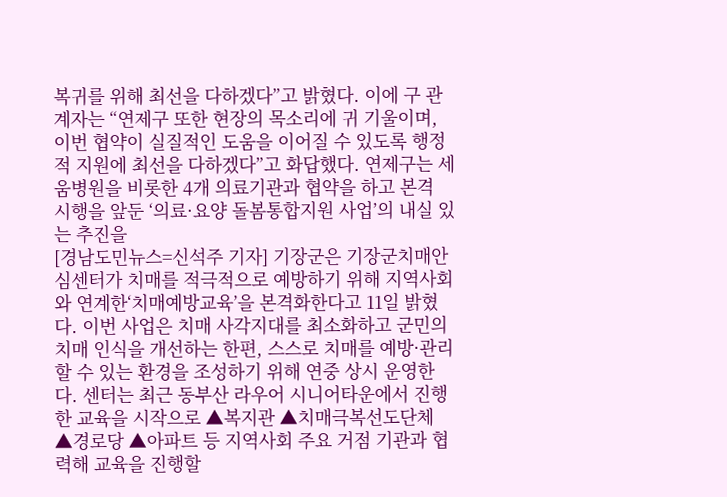복귀를 위해 최선을 다하겠다”고 밝혔다. 이에 구 관계자는 “연제구 또한 현장의 목소리에 귀 기울이며, 이번 협약이 실질적인 도움을 이어질 수 있도록 행정적 지원에 최선을 다하겠다”고 화답했다. 연제구는 세움병원을 비롯한 4개 의료기관과 협약을 하고 본격 시행을 앞둔 ‘의료·요양 돌봄통합지원 사업’의 내실 있는 추진을
[경남도민뉴스=신석주 기자] 기장군은 기장군치매안심센터가 치매를 적극적으로 예방하기 위해 지역사회와 연계한‘치매예방교육’을 본격화한다고 11일 밝혔다. 이번 사업은 치매 사각지대를 최소화하고 군민의 치매 인식을 개선하는 한편, 스스로 치매를 예방·관리 할 수 있는 환경을 조성하기 위해 연중 상시 운영한다. 센터는 최근 동부산 라우어 시니어타운에서 진행한 교육을 시작으로 ▲복지관 ▲치매극복선도단체 ▲경로당 ▲아파트 등 지역사회 주요 거점 기관과 협력해 교육을 진행할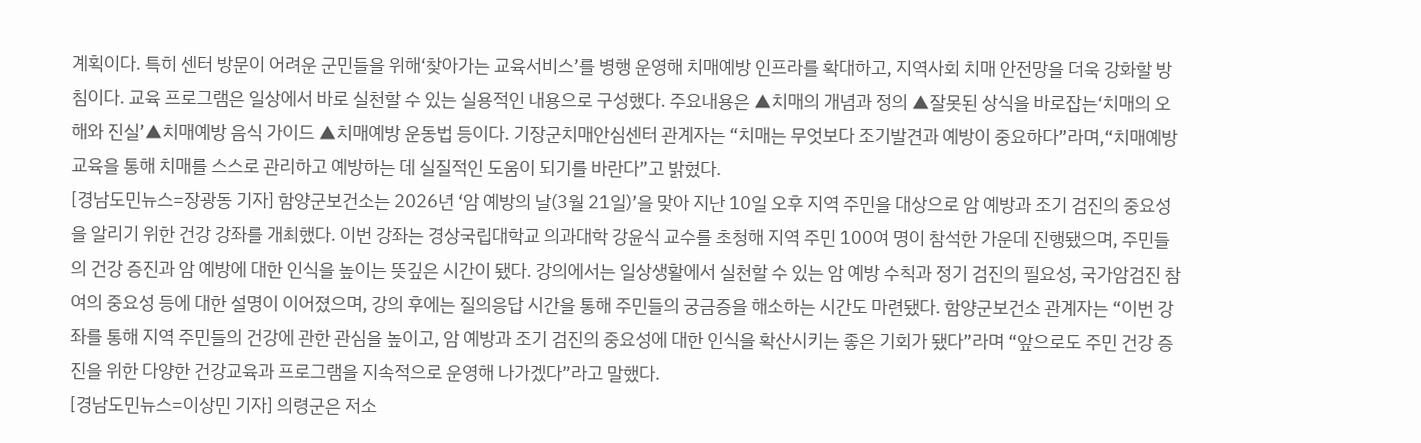계획이다. 특히 센터 방문이 어려운 군민들을 위해‘찾아가는 교육서비스’를 병행 운영해 치매예방 인프라를 확대하고, 지역사회 치매 안전망을 더욱 강화할 방침이다. 교육 프로그램은 일상에서 바로 실천할 수 있는 실용적인 내용으로 구성했다. 주요내용은 ▲치매의 개념과 정의 ▲잘못된 상식을 바로잡는‘치매의 오해와 진실’▲치매예방 음식 가이드 ▲치매예방 운동법 등이다. 기장군치매안심센터 관계자는 “치매는 무엇보다 조기발견과 예방이 중요하다”라며,“치매예방교육을 통해 치매를 스스로 관리하고 예방하는 데 실질적인 도움이 되기를 바란다”고 밝혔다.
[경남도민뉴스=장광동 기자] 함양군보건소는 2026년 ‘암 예방의 날(3월 21일)’을 맞아 지난 10일 오후 지역 주민을 대상으로 암 예방과 조기 검진의 중요성을 알리기 위한 건강 강좌를 개최했다. 이번 강좌는 경상국립대학교 의과대학 강윤식 교수를 초청해 지역 주민 100여 명이 참석한 가운데 진행됐으며, 주민들의 건강 증진과 암 예방에 대한 인식을 높이는 뜻깊은 시간이 됐다. 강의에서는 일상생활에서 실천할 수 있는 암 예방 수칙과 정기 검진의 필요성, 국가암검진 참여의 중요성 등에 대한 설명이 이어졌으며, 강의 후에는 질의응답 시간을 통해 주민들의 궁금증을 해소하는 시간도 마련됐다. 함양군보건소 관계자는 “이번 강좌를 통해 지역 주민들의 건강에 관한 관심을 높이고, 암 예방과 조기 검진의 중요성에 대한 인식을 확산시키는 좋은 기회가 됐다”라며 “앞으로도 주민 건강 증진을 위한 다양한 건강교육과 프로그램을 지속적으로 운영해 나가겠다”라고 말했다.
[경남도민뉴스=이상민 기자] 의령군은 저소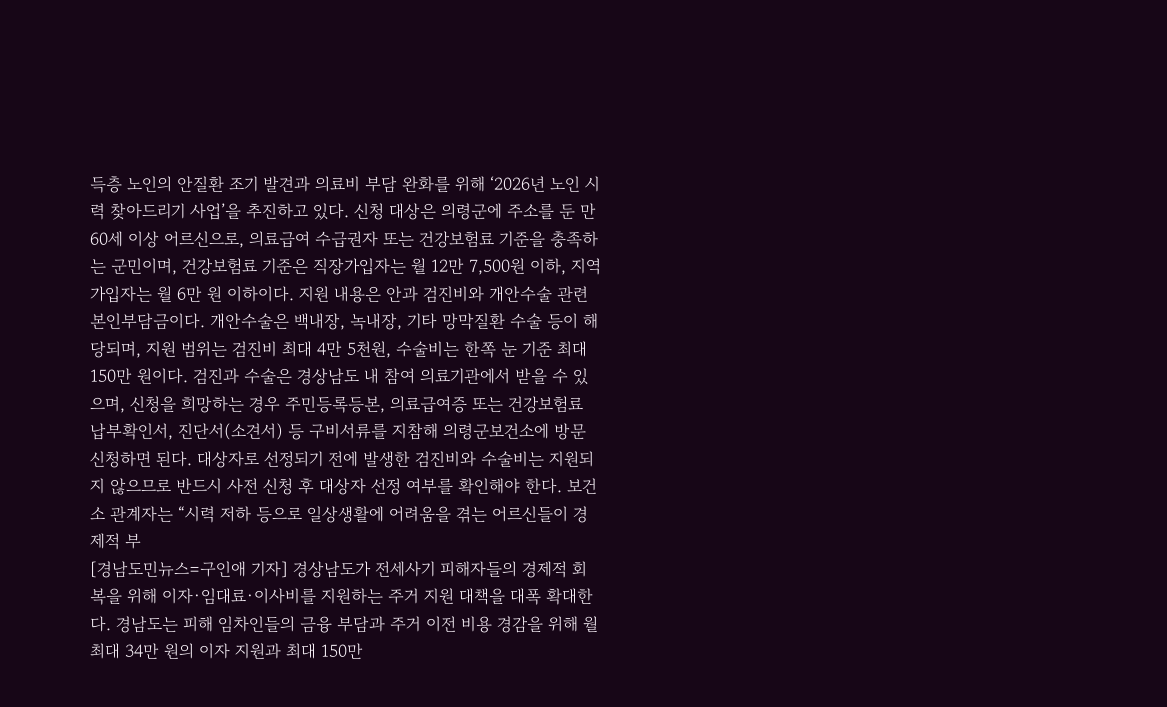득층 노인의 안질환 조기 발견과 의료비 부담 완화를 위해 ‘2026년 노인 시력 찾아드리기 사업’을 추진하고 있다. 신청 대상은 의령군에 주소를 둔 만 60세 이상 어르신으로, 의료급여 수급권자 또는 건강보험료 기준을 충족하는 군민이며, 건강보험료 기준은 직장가입자는 월 12만 7,500원 이하, 지역 가입자는 월 6만 원 이하이다. 지원 내용은 안과 검진비와 개안수술 관련 본인부담금이다. 개안수술은 백내장, 녹내장, 기타 망막질환 수술 등이 해당되며, 지원 범위는 검진비 최대 4만 5천원, 수술비는 한쪽 눈 기준 최대 150만 원이다. 검진과 수술은 경상남도 내 참여 의료기관에서 받을 수 있으며, 신청을 희망하는 경우 주민등록등본, 의료급여증 또는 건강보험료 납부확인서, 진단서(소견서) 등 구비서류를 지참해 의령군보건소에 방문 신청하면 된다. 대상자로 선정되기 전에 발생한 검진비와 수술비는 지원되지 않으므로 반드시 사전 신청 후 대상자 선정 여부를 확인해야 한다. 보건소 관계자는 “시력 저하 등으로 일상생활에 어려움을 겪는 어르신들이 경제적 부
[경남도민뉴스=구인애 기자] 경상남도가 전세사기 피해자들의 경제적 회복을 위해 이자·임대료·이사비를 지원하는 주거 지원 대책을 대폭 확대한다. 경남도는 피해 임차인들의 금융 부담과 주거 이전 비용 경감을 위해 월 최대 34만 원의 이자 지원과 최대 150만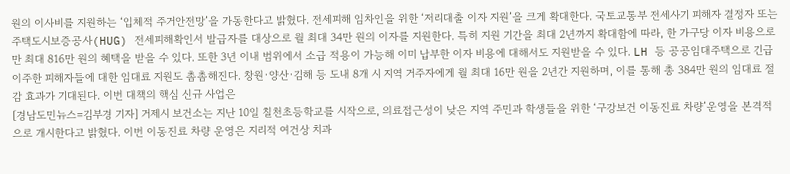원의 이사비를 지원하는 ‘입체적 주거안전망’을 가동한다고 밝혔다. 전세피해 임차인을 위한 ‘저리대출 이자 지원’을 크게 확대한다. 국토교통부 전세사기 피해자 결정자 또는 주택도시보증공사(HUG) 전세피해확인서 발급자를 대상으로 월 최대 34만 원의 이자를 지원한다. 특히 지원 기간을 최대 2년까지 확대함에 따라, 한 가구당 이자 비용으로만 최대 816만 원의 혜택을 받을 수 있다. 또한 3년 이내 범위에서 소급 적용이 가능해 이미 납부한 이자 비용에 대해서도 지원받을 수 있다. LH 등 공공임대주택으로 긴급 이주한 피해자들에 대한 임대료 지원도 촘촘해진다. 창원·양산·김해 등 도내 8개 시 지역 거주자에게 월 최대 16만 원을 2년간 지원하며, 이를 통해 총 384만 원의 임대료 절감 효과가 기대된다. 이번 대책의 핵심 신규 사업은
[경남도민뉴스=김부경 기자] 거제시 보건소는 지난 10일 칠천초등학교를 시작으로, 의료접근성이 낮은 지역 주민과 학생들을 위한 ‘구강보건 이동진료 차량’운영을 본격적으로 개시한다고 밝혔다. 이번 이동진료 차량 운영은 지리적 여건상 치과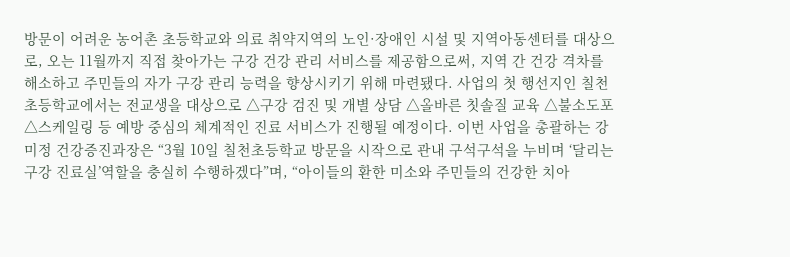방문이 어려운 농어촌 초등학교와 의료 취약지역의 노인·장애인 시설 및 지역아동센터를 대상으로, 오는 11월까지 직접 찾아가는 구강 건강 관리 서비스를 제공함으로써, 지역 간 건강 격차를 해소하고 주민들의 자가 구강 관리 능력을 향상시키기 위해 마련됐다. 사업의 첫 행선지인 칠천초등학교에서는 전교생을 대상으로 △구강 검진 및 개별 상담 △올바른 칫솔질 교육 △불소도포 △스케일링 등 예방 중심의 체계적인 진료 서비스가 진행될 예정이다. 이번 사업을 총괄하는 강미정 건강증진과장은 “3월 10일 칠천초등학교 방문을 시작으로 관내 구석구석을 누비며 ‘달리는 구강 진료실’역할을 충실히 수행하겠다”며, “아이들의 환한 미소와 주민들의 건강한 치아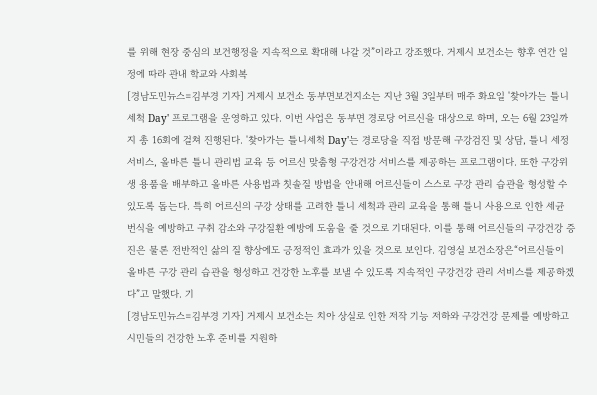를 위해 현장 중심의 보건행정을 지속적으로 확대해 나갈 것”이라고 강조했다. 거제시 보건소는 향후 연간 일정에 따라 관내 학교와 사회복
[경남도민뉴스=김부경 기자] 거제시 보건소 동부면보건지소는 지난 3월 3일부터 매주 화요일 '찾아가는 틀니세척 Day' 프로그램을 운영하고 있다. 이번 사업은 동부면 경로당 어르신을 대상으로 하며, 오는 6월 23일까지 총 16회에 걸쳐 진행된다. '찾아가는 틀니세척 Day'는 경로당을 직접 방문해 구강검진 및 상담, 틀니 세정 서비스, 올바른 틀니 관리법 교육 등 어르신 맞춤형 구강건강 서비스를 제공하는 프로그램이다. 또한 구강위생 용품을 배부하고 올바른 사용법과 칫솔질 방법을 안내해 어르신들이 스스로 구강 관리 습관을 형성할 수 있도록 돕는다. 특히 어르신의 구강 상태를 고려한 틀니 세척과 관리 교육을 통해 틀니 사용으로 인한 세균 번식을 예방하고 구취 감소와 구강질환 예방에 도움을 줄 것으로 기대된다. 이를 통해 어르신들의 구강건강 증진은 물론 전반적인 삶의 질 향상에도 긍정적인 효과가 있을 것으로 보인다. 김영실 보건소장은“어르신들이 올바른 구강 관리 습관을 형성하고 건강한 노후를 보낼 수 있도록 지속적인 구강건강 관리 서비스를 제공하겠다”고 말했다. 기
[경남도민뉴스=김부경 기자] 거제시 보건소는 치아 상실로 인한 저작 기능 저하와 구강건강 문제를 예방하고 시민들의 건강한 노후 준비를 지원하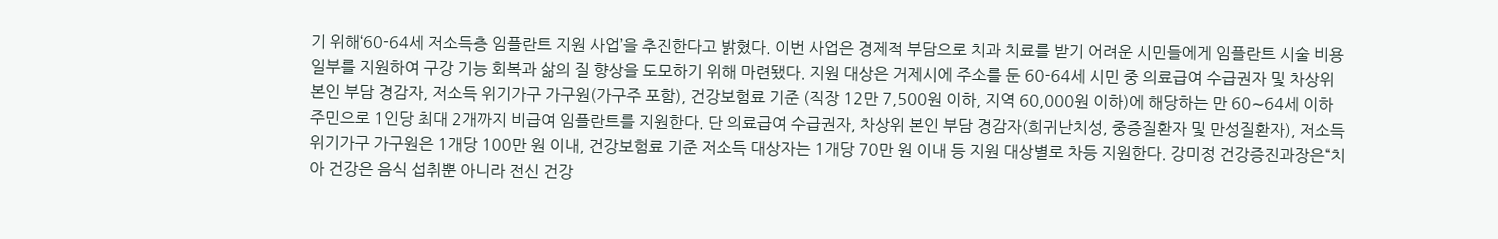기 위해‘60-64세 저소득층 임플란트 지원 사업’을 추진한다고 밝혔다. 이번 사업은 경제적 부담으로 치과 치료를 받기 어려운 시민들에게 임플란트 시술 비용 일부를 지원하여 구강 기능 회복과 삶의 질 향상을 도모하기 위해 마련됐다. 지원 대상은 거제시에 주소를 둔 60-64세 시민 중 의료급여 수급권자 및 차상위 본인 부담 경감자, 저소득 위기가구 가구원(가구주 포함), 건강보험료 기준 (직장 12만 7,500원 이하, 지역 60,000원 이하)에 해당하는 만 60∼64세 이하 주민으로 1인당 최대 2개까지 비급여 임플란트를 지원한다. 단 의료급여 수급권자, 차상위 본인 부담 경감자(희귀난치성, 중증질환자 및 만성질환자), 저소득 위기가구 가구원은 1개당 100만 원 이내, 건강보험료 기준 저소득 대상자는 1개당 70만 원 이내 등 지원 대상별로 차등 지원한다. 강미정 건강증진과장은“치아 건강은 음식 섭취뿐 아니라 전신 건강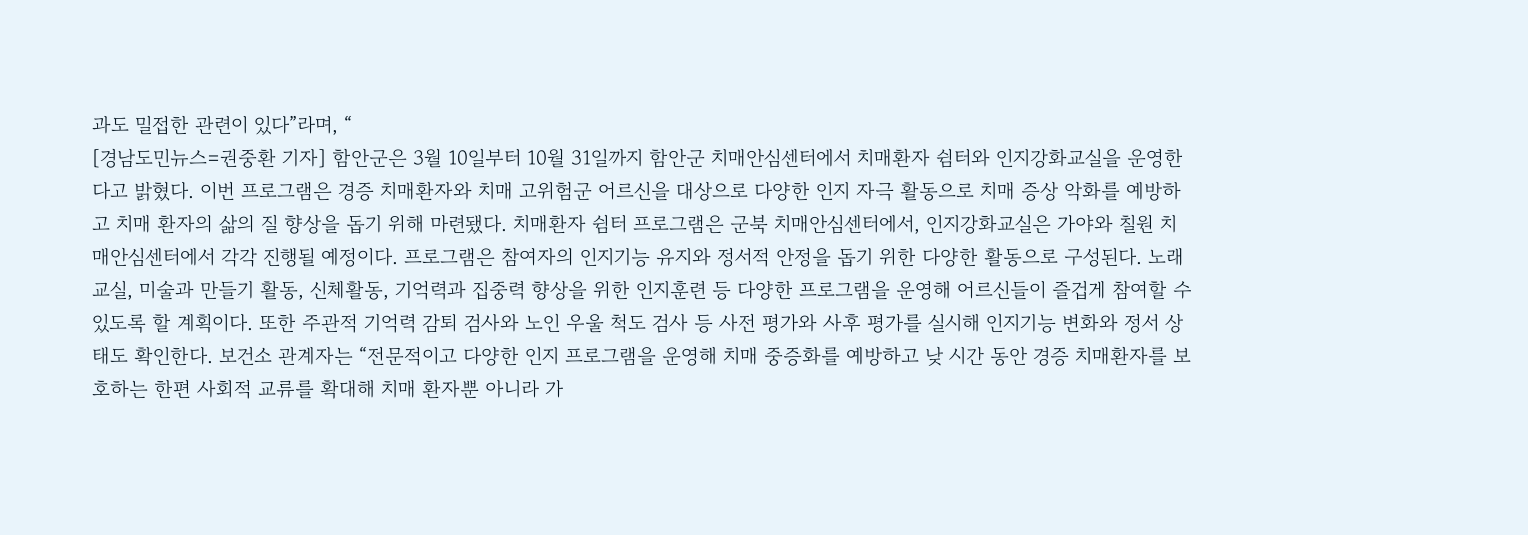과도 밀접한 관련이 있다”라며, “
[경남도민뉴스=권중환 기자] 함안군은 3월 10일부터 10월 31일까지 함안군 치매안심센터에서 치매환자 쉼터와 인지강화교실을 운영한다고 밝혔다. 이번 프로그램은 경증 치매환자와 치매 고위험군 어르신을 대상으로 다양한 인지 자극 활동으로 치매 증상 악화를 예방하고 치매 환자의 삶의 질 향상을 돕기 위해 마련됐다. 치매환자 쉼터 프로그램은 군북 치매안심센터에서, 인지강화교실은 가야와 칠원 치매안심센터에서 각각 진행될 예정이다. 프로그램은 참여자의 인지기능 유지와 정서적 안정을 돕기 위한 다양한 활동으로 구성된다. 노래교실, 미술과 만들기 활동, 신체활동, 기억력과 집중력 향상을 위한 인지훈련 등 다양한 프로그램을 운영해 어르신들이 즐겁게 참여할 수 있도록 할 계획이다. 또한 주관적 기억력 감퇴 검사와 노인 우울 척도 검사 등 사전 평가와 사후 평가를 실시해 인지기능 변화와 정서 상태도 확인한다. 보건소 관계자는 “전문적이고 다양한 인지 프로그램을 운영해 치매 중증화를 예방하고 낮 시간 동안 경증 치매환자를 보호하는 한편 사회적 교류를 확대해 치매 환자뿐 아니라 가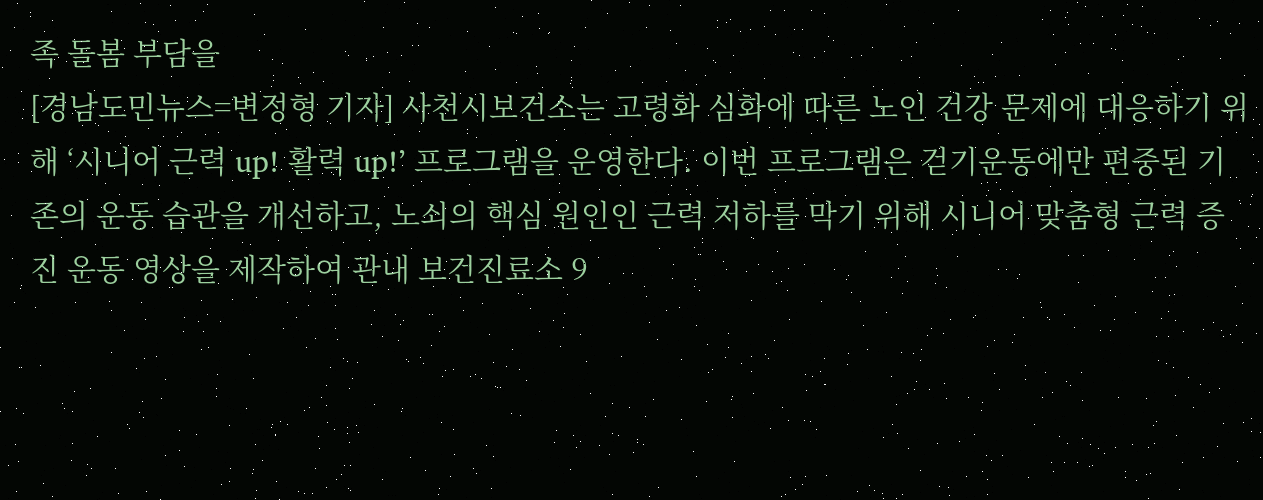족 돌봄 부담을
[경남도민뉴스=변정형 기자] 사천시보건소는 고령화 심화에 따른 노인 건강 문제에 대응하기 위해 ‘시니어 근력 up! 활력 up!’ 프로그램을 운영한다. 이번 프로그램은 걷기운동에만 편중된 기존의 운동 습관을 개선하고, 노쇠의 핵심 원인인 근력 저하를 막기 위해 시니어 맞춤형 근력 증진 운동 영상을 제작하여 관내 보건진료소 9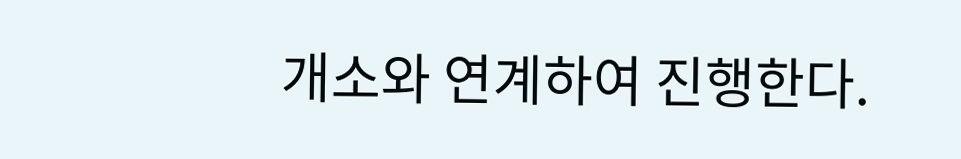개소와 연계하여 진행한다.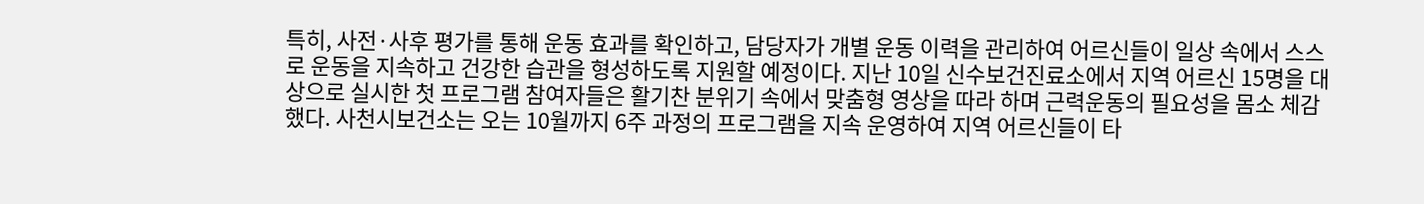특히, 사전·사후 평가를 통해 운동 효과를 확인하고, 담당자가 개별 운동 이력을 관리하여 어르신들이 일상 속에서 스스로 운동을 지속하고 건강한 습관을 형성하도록 지원할 예정이다. 지난 10일 신수보건진료소에서 지역 어르신 15명을 대상으로 실시한 첫 프로그램 참여자들은 활기찬 분위기 속에서 맞춤형 영상을 따라 하며 근력운동의 필요성을 몸소 체감했다. 사천시보건소는 오는 10월까지 6주 과정의 프로그램을 지속 운영하여 지역 어르신들이 타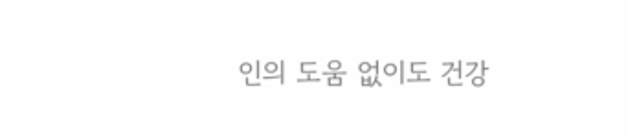인의 도움 없이도 건강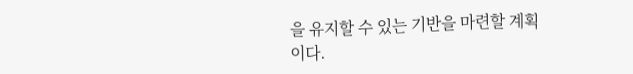을 유지할 수 있는 기반을 마련할 계획이다.